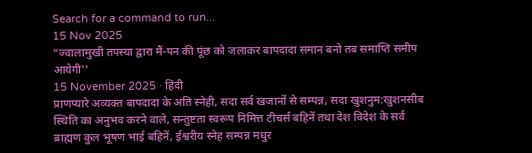Search for a command to run...
15 Nov 2025
“ज्वालामुखी तपस्या द्वारा मैं-पन की पूंछ को जलाकर बापदादा समान बनो तब समाप्ति समीप आयेगी''
15 November 2025 · हिंदी
प्राणप्यारे अव्यक्त बापदादा के अति स्नेही, सदा सर्व खजानों से सम्पन्न, सदा खुशनुम:खुशनसीब स्थिति का अनुभव करने वाले, सन्तुष्टता स्वरूप निमित्त टीचर्स बहिनें तथा देश विदेश के सर्व ब्राह्मण कुल भूषण भाई बहिनें, ईश्वरीय स्नेह सम्पन्न मधुर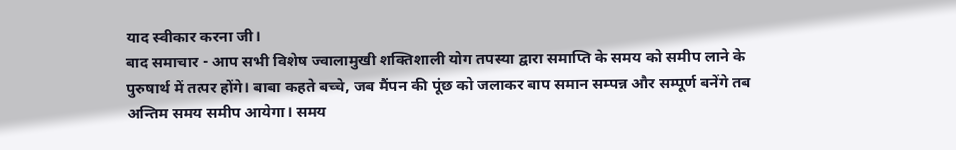याद स्वीकार करना जी।
बाद समाचार - आप सभी विशेष ज्वालामुखी शक्तिशाली योग तपस्या द्वारा समाप्ति के समय को समीप लाने के पुरुषार्थ में तत्पर होंगे। बाबा कहते बच्चे, जब मैंपन की पूंछ को जलाकर बाप समान सम्पन्न और सम्पूर्ण बनेंगे तब अन्तिम समय समीप आयेगा। समय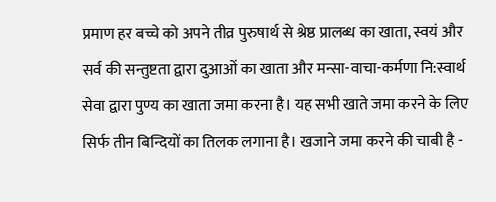प्रमाण हर बच्चे को अपने तीव्र पुरुषार्थ से श्रेष्ठ प्रालब्ध का खाता, स्वयं और सर्व की सन्तुष्टता द्वारा दुआओं का खाता और मन्सा-वाचा-कर्मणा नि:स्वार्थ सेवा द्वारा पुण्य का खाता जमा करना है। यह सभी खाते जमा करने के लिए सिर्फ तीन बिन्दियों का तिलक लगाना है। खजाने जमा करने की चाबी है -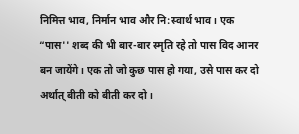निमित्त भाव, निर्मान भाव और नि:स्वार्थ भाव। एक “पास'' शब्द की भी बार-बार स्मृति रहे तो पास विद आनर बन जायेंगे। एक तो जो कुछ पास हो गया, उसे पास कर दो अर्थात् बीती को बीती कर दो।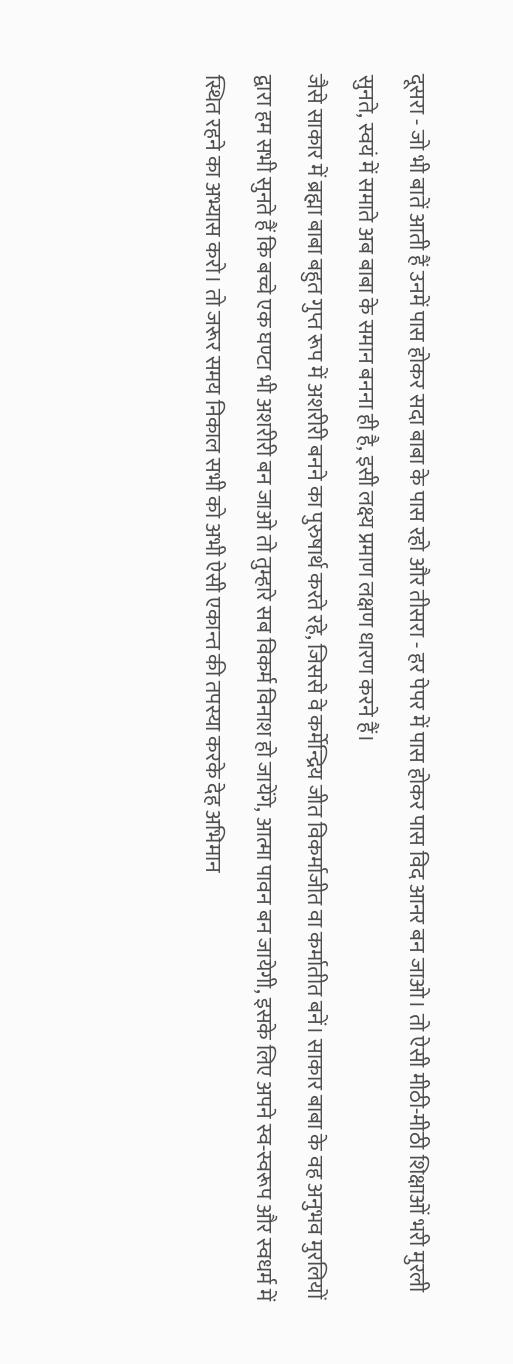दूसरा - जो भी बातें आती हैं उनमें पास होकर सदा बाबा के पास रहो और तीसरा - हर पेपर में पास होकर पास विद आनर बन जाओ। तो ऐसी मीठी-मीठी शिक्षाओं भरी मुरली सुनते, स्वयं में समाते अब बाबा के समान बनना ही है, इसी लक्ष्य प्रमाण लक्षण धारण करने हैं।
जैसे साकार में ब्रह्मा बाबा बहुत गुप्त रूप में अशरीरी बनने का पुरुषार्थ करते रहे, जिससे वे कर्मेन्द्रिय जीत विकर्माजीत वा कर्मातीत बनें। साकार बाबा के वह अनुभव मुरलियों द्वारा हम सभी सुनते हैं कि बच्चे एक घण्टा भी अशरीरी बन जाओ तो तुम्हारे सब विकर्म विनाश हो जायेंगे, आत्मा पावन बन जायेगी, इसके लिए अपने स्व-स्वरूप और स्वधर्म में स्थित रहने का अभ्यास करो। तो जरूर समय निकाल सभी को अभी ऐसी एकान्त की तपस्या करके देह अभिमान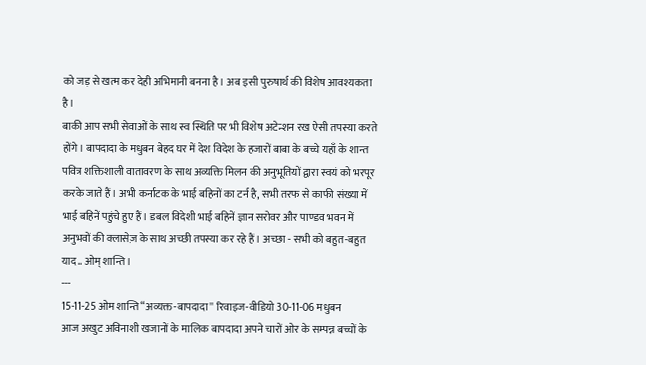को जड़ से खत्म कर देही अभिमानी बनना है। अब इसी पुरुषार्थ की विशेष आवश्यकता है।
बाकी आप सभी सेवाओं के साथ स्व स्थिति पर भी विशेष अटेन्शन रख ऐसी तपस्या करते होंगे। बापदादा के मधुबन बेहद घर में देश विदेश के हजारों बाबा के बच्चे यहाँ के शान्त पवित्र शक्तिशाली वातावरण के साथ अव्यक्ति मिलन की अनुभूतियों द्वारा स्वयं को भरपूर करके जाते हैं। अभी कर्नाटक के भाई बहिनों का टर्न है, सभी तरफ से काफी संख्या में भाई बहिनें पहुंचे हुए हैं। डबल विदेशी भाई बहिनें ज्ञान सरोवर और पाण्डव भवन में अनुभवों की क्लासेज़ के साथ अच्छी तपस्या कर रहे हैं। अच्छा - सभी को बहुत-बहुत याद.. ओम् शान्ति।
---
15-11-25 ओम शान्ति “अव्यक्त-बापदादा'' रिवाइज-वीडियो 30-11-06 मधुबन
आज अखुट अविनाशी खजानों के मालिक बापदादा अपने चारों ओर के सम्पन्न बच्चों के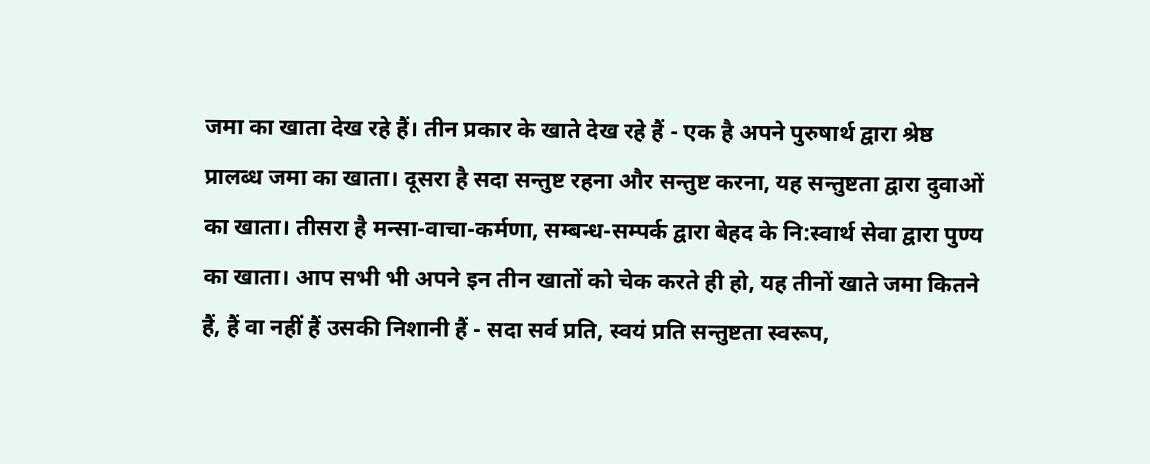जमा का खाता देख रहे हैं। तीन प्रकार के खाते देख रहे हैं - एक है अपने पुरुषार्थ द्वारा श्रेष्ठ प्रालब्ध जमा का खाता। दूसरा है सदा सन्तुष्ट रहना और सन्तुष्ट करना, यह सन्तुष्टता द्वारा दुवाओं का खाता। तीसरा है मन्सा-वाचा-कर्मणा, सम्बन्ध-सम्पर्क द्वारा बेहद के नि:स्वार्थ सेवा द्वारा पुण्य का खाता। आप सभी भी अपने इन तीन खातों को चेक करते ही हो, यह तीनों खाते जमा कितने हैं, हैं वा नहीं हैं उसकी निशानी हैं - सदा सर्व प्रति, स्वयं प्रति सन्तुष्टता स्वरूप,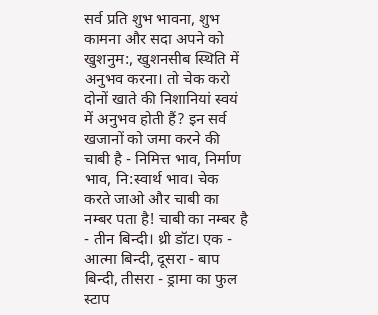सर्व प्रति शुभ भावना, शुभ कामना और सदा अपने को खुशनुम:, खुशनसीब स्थिति में अनुभव करना। तो चेक करो दोनों खाते की निशानियां स्वयं में अनुभव होती हैं? इन सर्व खजानों को जमा करने की चाबी है - निमित्त भाव, निर्माण भाव, नि:स्वार्थ भाव। चेक करते जाओ और चाबी का नम्बर पता है! चाबी का नम्बर है - तीन बिन्दी। थ्री डॉट। एक - आत्मा बिन्दी, दूसरा - बाप बिन्दी, तीसरा - ड्रामा का फुल स्टाप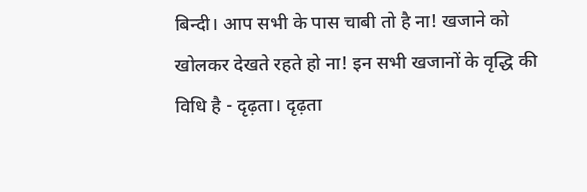बिन्दी। आप सभी के पास चाबी तो है ना! खजाने को खोलकर देखते रहते हो ना! इन सभी खजानों के वृद्धि की विधि है - दृढ़ता। दृढ़ता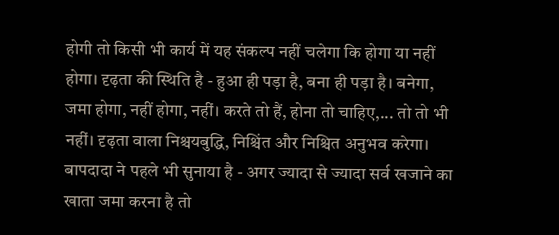होगी तो किसी भी कार्य में यह संकल्प नहीं चलेगा कि होगा या नहीं होगा। दृढ़ता की स्थिति है - हुआ ही पड़ा है, बना ही पड़ा है। बनेगा, जमा होगा, नहीं होगा, नहीं। करते तो हैं, होना तो चाहिए,... तो तो भी नहीं। दृढ़ता वाला निश्चयबुद्धि, निश्चिंत और निश्चित अनुभव करेगा।
बापदादा ने पहले भी सुनाया है - अगर ज्यादा से ज्यादा सर्व खजाने का खाता जमा करना है तो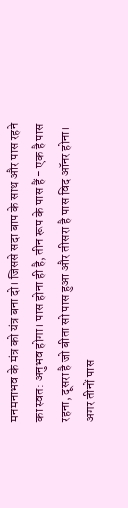मनमनाभव के मंत्र को यंत्र बना दो। जिससे सदा बाप के साथ और पास रहने का स्वत: अनुभव होगा। पास होना ही है, तीन रूप के पास हैं - एक है पास रहना, दूसरा है जो बीता सो पास हुआ और तीसरा है पास विद ऑनर होना। अगर तीनों पास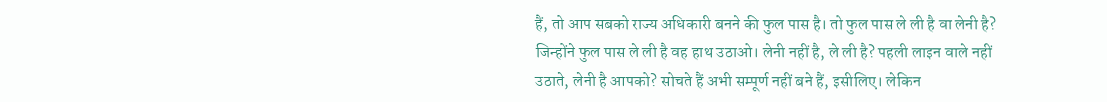हैं, तो आप सबको राज्य अधिकारी बनने की फुल पास है। तो फुल पास ले ली है वा लेनी है? जिन्होंने फुल पास ले ली है वह हाथ उठाओ। लेनी नहीं है, ले ली है? पहली लाइन वाले नहीं उठाते, लेनी है आपको? सोचते हैं अभी सम्पूर्ण नहीं बने हैं, इसीलिए। लेकिन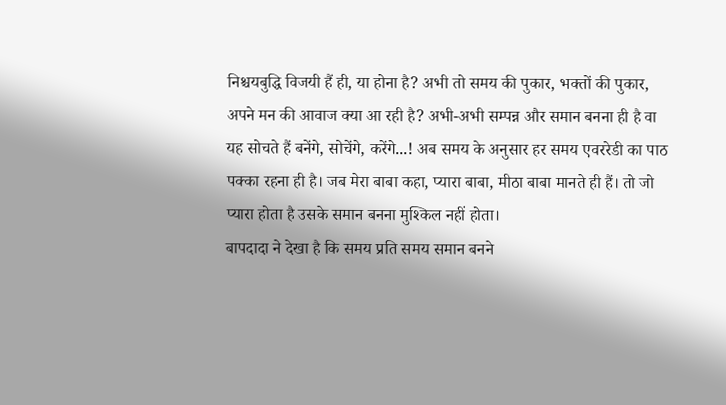निश्चयबुद्धि विजयी हैं ही, या होना है? अभी तो समय की पुकार, भक्तों की पुकार, अपने मन की आवाज क्या आ रही है? अभी-अभी सम्पन्न और समान बनना ही है वा यह सोचते हैं बनेंगे, सोचेंगे, करेंगे...! अब समय के अनुसार हर समय एवररेडी का पाठ पक्का रहना ही है। जब मेरा बाबा कहा, प्यारा बाबा, मीठा बाबा मानते ही हैं। तो जो प्यारा होता है उसके समान बनना मुश्किल नहीं होता।
बापदादा ने देखा है कि समय प्रति समय समान बनने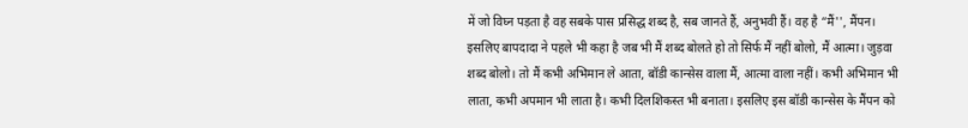में जो विघ्न पड़ता है वह सबके पास प्रसिद्ध शब्द है, सब जानते हैं, अनुभवी हैं। वह है “मैं'', मैंपन। इसलिए बापदादा ने पहले भी कहा है जब भी मैं शब्द बोलते हो तो सिर्फ मैं नहीं बोलो, मैं आत्मा। जुड़वा शब्द बोलो। तो मैं कभी अभिमान ले आता, बॉडी कान्सेस वाला मैं, आत्मा वाला नहीं। कभी अभिमान भी लाता, कभी अपमान भी लाता है। कभी दिलशिकस्त भी बनाता। इसलिए इस बॉडी कान्सेस के मैंपन को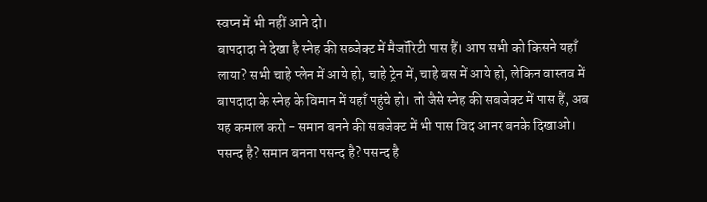स्वप्न में भी नहीं आने दो।
बापदादा ने देखा है स्नेह की सब्जेक्ट में मैजॉरिटी पास हैं। आप सभी को किसने यहाँ लाया? सभी चाहे प्लेन में आये हो, चाहे ट्रेन में, चाहे बस में आये हो, लेकिन वास्तव में बापदादा के स्नेह के विमान में यहाँ पहुंचे हो। तो जैसे स्नेह की सबजेक्ट में पास हैं, अब यह कमाल करो - समान बनने की सबजेक्ट में भी पास विद आनर बनके दिखाओ। पसन्द है? समान बनना पसन्द है? पसन्द है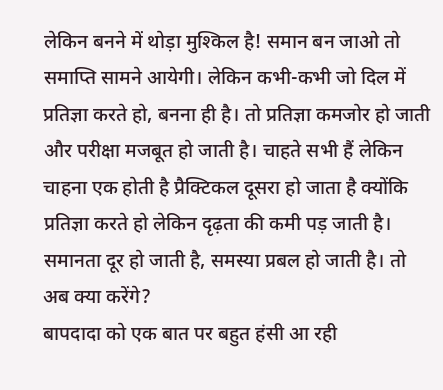लेकिन बनने में थोड़ा मुश्किल है! समान बन जाओ तो समाप्ति सामने आयेगी। लेकिन कभी-कभी जो दिल में प्रतिज्ञा करते हो, बनना ही है। तो प्रतिज्ञा कमजोर हो जाती और परीक्षा मजबूत हो जाती है। चाहते सभी हैं लेकिन चाहना एक होती है प्रैक्टिकल दूसरा हो जाता है क्योंकि प्रतिज्ञा करते हो लेकिन दृढ़ता की कमी पड़ जाती है। समानता दूर हो जाती है, समस्या प्रबल हो जाती है। तो अब क्या करेंगे?
बापदादा को एक बात पर बहुत हंसी आ रही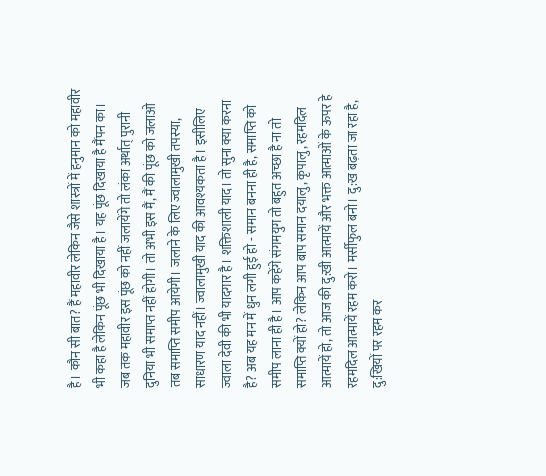है। कौन सी बात? हैं महावीर लेकिन जैसे शास्त्रों में हनुमान को महावीर भी कहा है लेकिन पूंछ भी दिखाया है। यह पूंछ दिखाया है मैंपन का। जब तक महावीर इस पूंछ को नहीं जलायेंगे तो लंका अर्थात् पुरानी दुनिया भी समाप्त नहीं होगी। तो अभी इस मैं, मैं की पूंछ को जलाओ तब समाप्ति समीप आयेगी। जलाने के लिए ज्वालामुखी तपस्या, साधारण याद नहीं। ज्वालामुखी याद की आवश्यकता है। इसीलिए ज्वाला देवी की भी यादगार है। शक्तिशाली याद। तो सुना क्या करना है? अब यह मन में धुन लगी हुई हो - समान बनना ही है, समाप्ति को समीप लाना ही है। आप कहेंगे संगमयुग तो बहुत अच्छा है ना तो समाप्ति क्यों हो? लेकिन आप बाप समान दयालु, कृपालु, रहमदिल आत्मायें हो, तो आज की दु:खी आत्मायें और भक्त आत्माओं के ऊपर हे रहमदिल आत्मायें रहम करो। मर्सीफुल बनो। दु:ख बढ़ता जा रहा है, दु:खियों पर रहम कर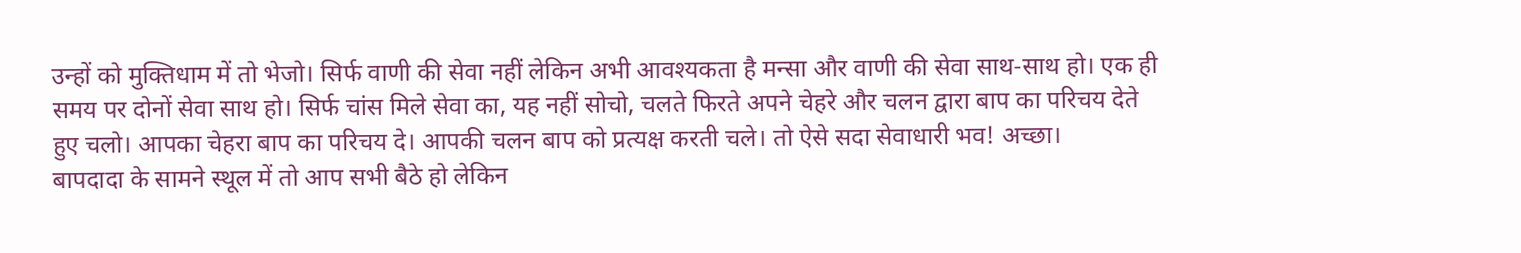उन्हों को मुक्तिधाम में तो भेजो। सिर्फ वाणी की सेवा नहीं लेकिन अभी आवश्यकता है मन्सा और वाणी की सेवा साथ-साथ हो। एक ही समय पर दोनों सेवा साथ हो। सिर्फ चांस मिले सेवा का, यह नहीं सोचो, चलते फिरते अपने चेहरे और चलन द्वारा बाप का परिचय देते हुए चलो। आपका चेहरा बाप का परिचय दे। आपकी चलन बाप को प्रत्यक्ष करती चले। तो ऐसे सदा सेवाधारी भव! अच्छा।
बापदादा के सामने स्थूल में तो आप सभी बैठे हो लेकिन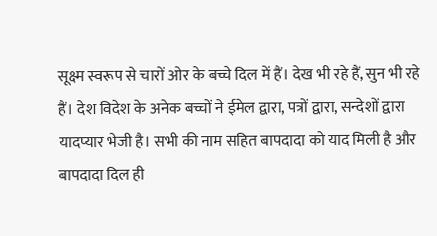सूक्ष्म स्वरूप से चारों ओर के बच्चे दिल में हैं। देख भी रहे हैं, सुन भी रहे हैं। देश विदेश के अनेक बच्चों ने ईमेल द्वारा, पत्रों द्वारा, सन्देशों द्वारा यादप्यार भेजी है। सभी की नाम सहित बापदादा को याद मिली है और बापदादा दिल ही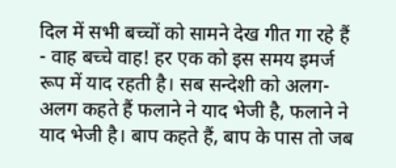दिल में सभी बच्चों को सामने देख गीत गा रहे हैं - वाह बच्चे वाह! हर एक को इस समय इमर्ज रूप में याद रहती है। सब सन्देशी को अलग-अलग कहते हैं फलाने ने याद भेजी है, फलाने ने याद भेजी है। बाप कहते हैं, बाप के पास तो जब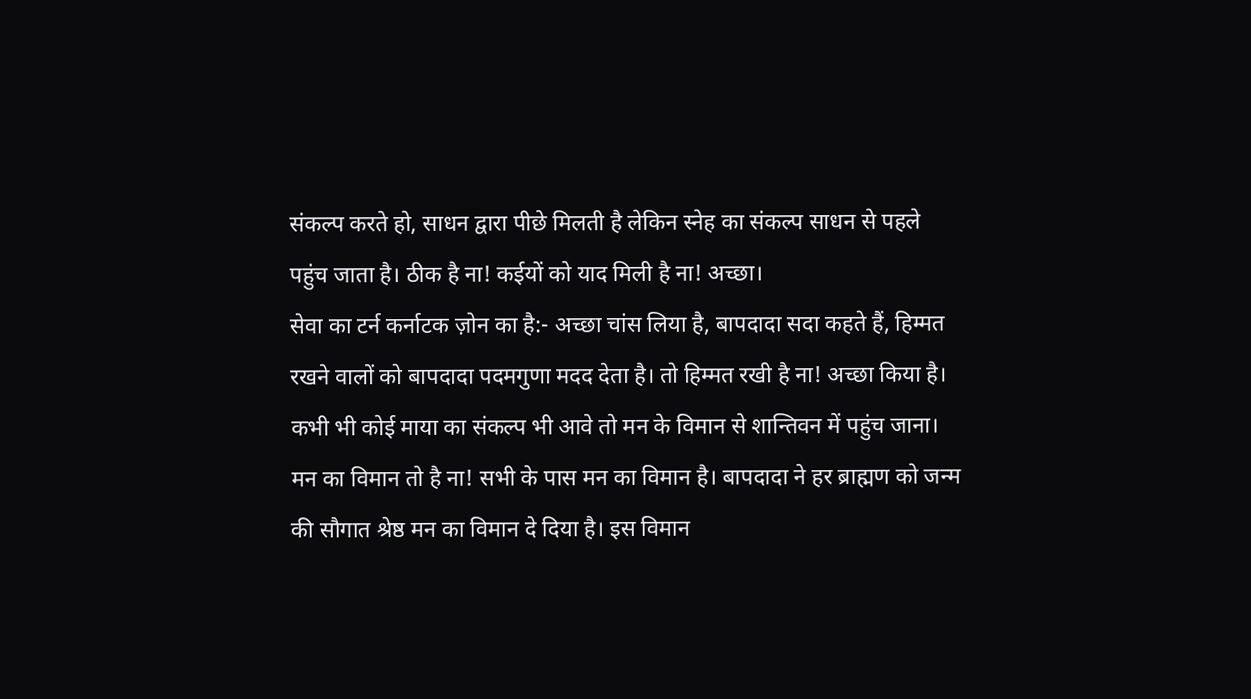संकल्प करते हो, साधन द्वारा पीछे मिलती है लेकिन स्नेह का संकल्प साधन से पहले पहुंच जाता है। ठीक है ना! कईयों को याद मिली है ना! अच्छा।
सेवा का टर्न कर्नाटक ज़ोन का है:- अच्छा चांस लिया है, बापदादा सदा कहते हैं, हिम्मत रखने वालों को बापदादा पदमगुणा मदद देता है। तो हिम्मत रखी है ना! अच्छा किया है। कभी भी कोई माया का संकल्प भी आवे तो मन के विमान से शान्तिवन में पहुंच जाना। मन का विमान तो है ना! सभी के पास मन का विमान है। बापदादा ने हर ब्राह्मण को जन्म की सौगात श्रेष्ठ मन का विमान दे दिया है। इस विमान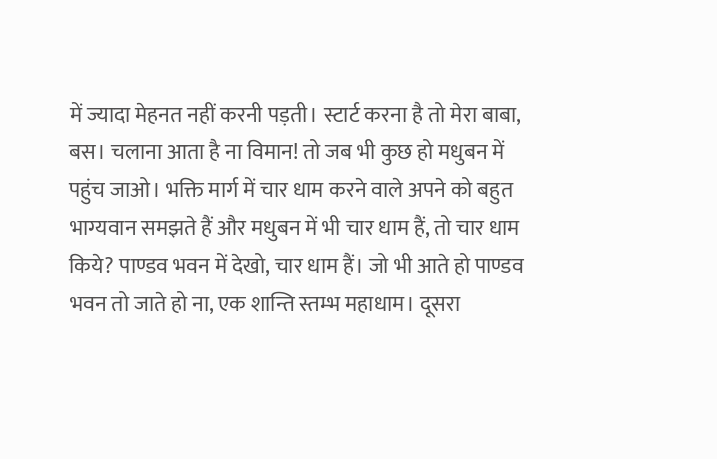में ज्यादा मेहनत नहीं करनी पड़ती। स्टार्ट करना है तो मेरा बाबा, बस। चलाना आता है ना विमान! तो जब भी कुछ हो मधुबन में पहुंच जाओ। भक्ति मार्ग में चार धाम करने वाले अपने को बहुत भाग्यवान समझते हैं और मधुबन में भी चार धाम हैं, तो चार धाम किये? पाण्डव भवन में देखो, चार धाम हैं। जो भी आते हो पाण्डव भवन तो जाते हो ना, एक शान्ति स्तम्भ महाधाम। दूसरा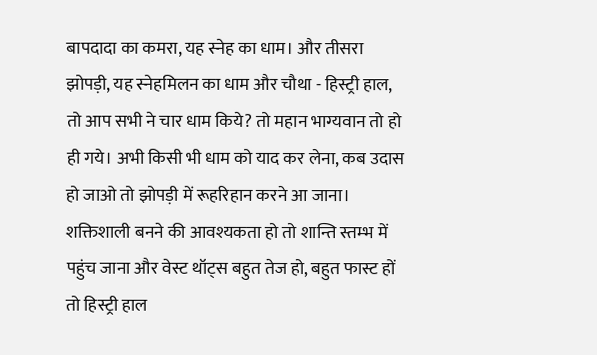बापदादा का कमरा, यह स्नेह का धाम। और तीसरा झोपड़ी, यह स्नेहमिलन का धाम और चौथा - हिस्ट्री हाल, तो आप सभी ने चार धाम किये? तो महान भाग्यवान तो हो ही गये। अभी किसी भी धाम को याद कर लेना, कब उदास हो जाओ तो झोपड़ी में रूहरिहान करने आ जाना। शक्तिशाली बनने की आवश्यकता हो तो शान्ति स्तम्भ में पहुंच जाना और वेस्ट थॉट्स बहुत तेज हो, बहुत फास्ट हों तो हिस्ट्री हाल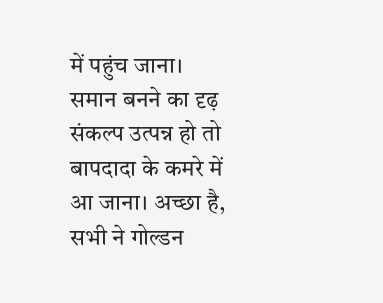में पहुंच जाना। समान बनने का दृढ़ संकल्प उत्पन्न हो तो बापदादा के कमरे में आ जाना। अच्छा है, सभी ने गोल्डन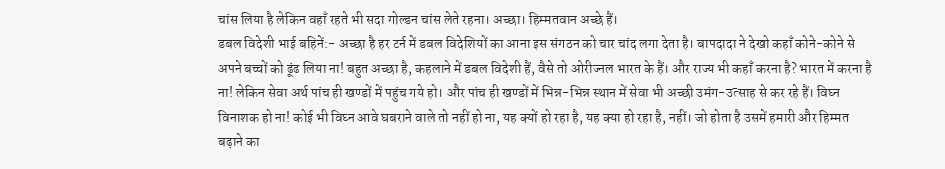चांस लिया है लेकिन वहाँ रहते भी सदा गोल्डन चांस लेते रहना। अच्छा। हिम्मतवान अच्छे हैं।
डबल विदेशी भाई बहिनें:- अच्छा है हर टर्न में डबल विदेशियों का आना इस संगठन को चार चांद लगा देता है। बापदादा ने देखो कहाँ कोने-कोने से अपने बच्चों को ढूंढ लिया ना! बहुत अच्छा है, कहलाने में डबल विदेशी हैं, वैसे तो ओरीज्नल भारत के हैं। और राज्य भी कहाँ करना है? भारत में करना है ना! लेकिन सेवा अर्थ पांच ही खण्डों में पहुंच गये हो। और पांच ही खण्डों में भिन्न-भिन्न स्थान में सेवा भी अच्छी उमंग-उत्साह से कर रहे हैं। विघ्न विनाशक हो ना! कोई भी विघ्न आवे घबराने वाले तो नहीं हो ना, यह क्यों हो रहा है, यह क्या हो रहा है, नहीं। जो होता है उसमें हमारी और हिम्मत बढ़ाने का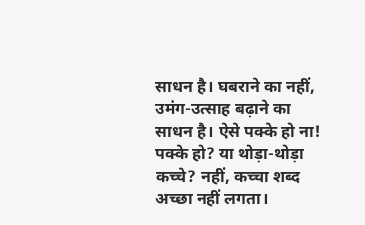साधन है। घबराने का नहीं, उमंग-उत्साह बढ़ाने का साधन है। ऐसे पक्के हो ना! पक्के हो? या थोड़ा-थोड़ा कच्चे? नहीं, कच्चा शब्द अच्छा नहीं लगता।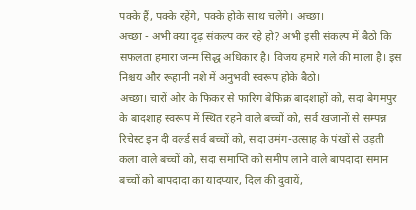पक्के हैं, पक्के रहेंगे, पक्के होके साथ चलेंगे। अच्छा।
अच्छा - अभी क्या दृढ़ संकल्प कर रहे हो? अभी इसी संकल्प में बैठो कि सफलता हमारा जन्म सिद्ध अधिकार है। विजय हमारे गले की माला है। इस निश्चय और रूहानी नशे में अनुभवी स्वरूप होके बैठो।
अच्छा। चारों ओर के फिकर से फारिग बेफिक्र बादशाहों को, सदा बेगमपुर के बादशाह स्वरूप में स्थित रहने वाले बच्चों को, सर्व खजानों से सम्पन्न रिचेस्ट इन दी वर्ल्ड सर्व बच्चों को, सदा उमंग-उत्साह के पंखों से उड़ती कला वाले बच्चों को, सदा समाप्ति को समीप लाने वाले बापदादा समान बच्चों को बापदादा का यादप्यार, दिल की दुवायें,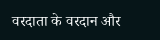वरदाता के वरदान और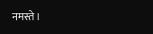नमस्ते।